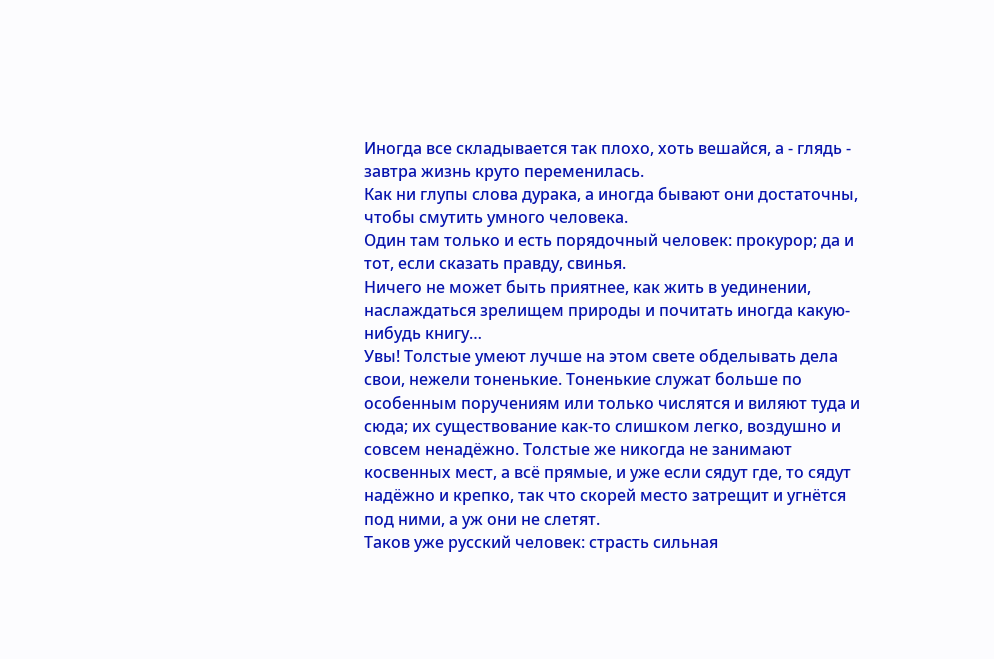Иногда все складывается так плохо, хоть вешайся, а - глядь - завтра жизнь круто переменилась.
Как ни глупы слова дурака, а иногда бывают они достаточны, чтобы смутить умного человека.
Один там только и есть порядочный человек: прокурор; да и тот, если сказать правду, свинья.
Ничего не может быть приятнее, как жить в уединении, наслаждаться зрелищем природы и почитать иногда какую-нибудь книгу…
Увы! Толстые умеют лучше на этом свете обделывать дела свои, нежели тоненькие. Тоненькие служат больше по особенным поручениям или только числятся и виляют туда и сюда; их существование как-то слишком легко, воздушно и совсем ненадёжно. Толстые же никогда не занимают косвенных мест, а всё прямые, и уже если сядут где, то сядут надёжно и крепко, так что скорей место затрещит и угнётся под ними, а уж они не слетят.
Таков уже русский человек: страсть сильная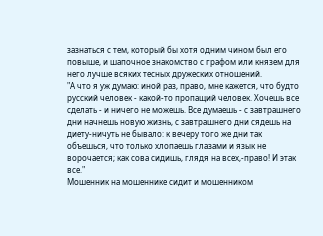зазнаться с тем, который бы хотя одним чином был его повыше, и шапочное знакомство с графом или князем для него лучше всяких тесных дружеских отношений.
"А что я уж думаю: иной раз, право, мне кажется, что будто русский человек - какой-то пропащий человек. Хочешь все сделать - и ничего не можешь. Все думаешь - с завтрашнего дни начнешь новую жизнь, с завтрашнего дни сядешь на диету-ничуть не бывало: к вечеру того же дни так объешься, что только хлопаешь глазами и язык не ворочается; как сова сидишь, глядя на всех,-право! И этак все."
Мошенник на мошеннике сидит и мошенником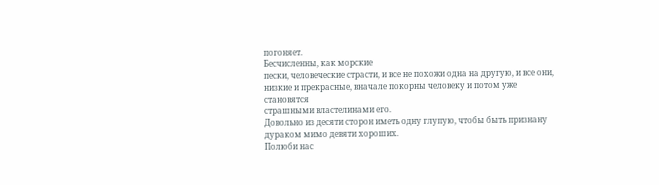погоняет.
Бесчисленны, как морские
пески, человеческие страсти, и все не похожи одна на другую, и все они,
низкие и прекрасные, вначале покорны человеку и потом уже становятся
страшными властелинами его.
Довольно из десяти сторон иметь одну глупую, чтобы быть признану дураком мимо девяти хороших.
Полюби нас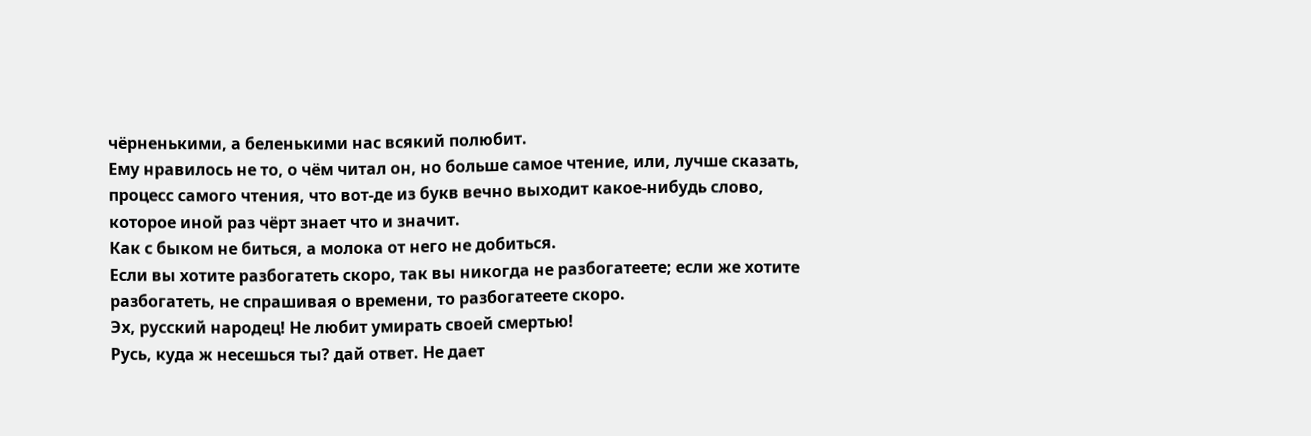чёрненькими, а беленькими нас всякий полюбит.
Ему нравилось не то, о чём читал он, но больше самое чтение, или, лучше сказать, процесс самого чтения, что вот-де из букв вечно выходит какое-нибудь слово, которое иной раз чёрт знает что и значит.
Как с быком не биться, а молока от него не добиться.
Если вы хотите разбогатеть скоро, так вы никогда не разбогатеете; если же хотите разбогатеть, не спрашивая о времени, то разбогатеете скоро.
Эх, русский народец! Не любит умирать своей смертью!
Русь, куда ж несешься ты? дай ответ. Не дает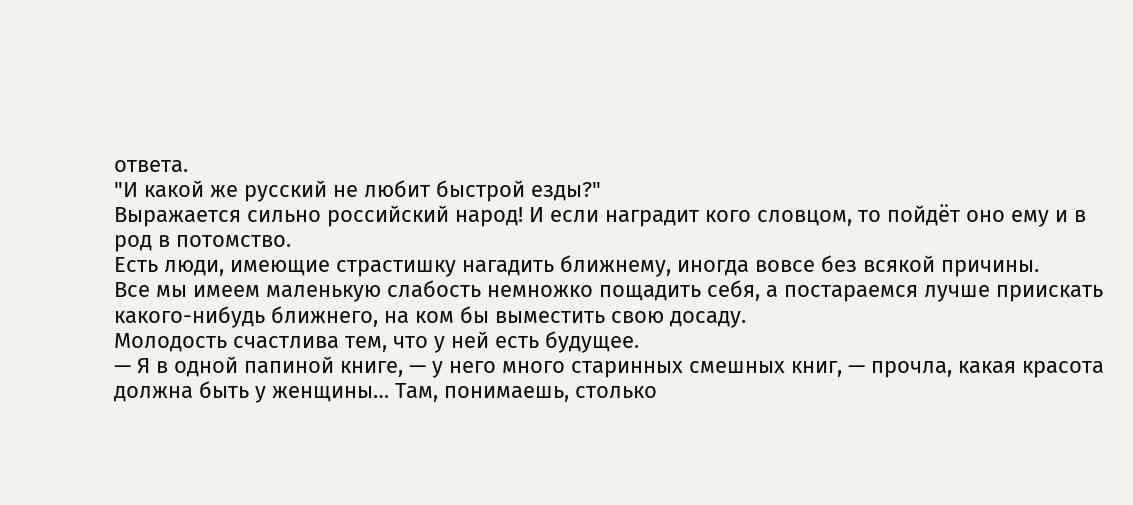ответа.
"И какой же русский не любит быстрой езды?"
Выражается сильно российский народ! И если наградит кого словцом, то пойдёт оно ему и в род в потомство.
Есть люди, имеющие страстишку нагадить ближнему, иногда вовсе без всякой причины.
Все мы имеем маленькую слабость немножко пощадить себя, а постараемся лучше приискать какого-нибудь ближнего, на ком бы выместить свою досаду.
Молодость счастлива тем, что у ней есть будущее.
— Я в одной папиной книге, — у него много старинных смешных книг, — прочла, какая красота должна быть у женщины… Там, понимаешь, столько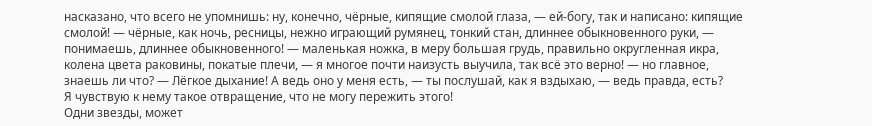насказано, что всего не упомнишь: ну, конечно, чёрные, кипящие смолой глаза, — ей-богу, так и написано: кипящие смолой! — чёрные, как ночь, ресницы, нежно играющий румянец, тонкий стан, длиннее обыкновенного руки, — понимаешь, длиннее обыкновенного! — маленькая ножка, в меру большая грудь, правильно округленная икра, колена цвета раковины, покатые плечи, — я многое почти наизусть выучила, так всё это верно! — но главное, знаешь ли что? — Лёгкое дыхание! А ведь оно у меня есть, — ты послушай, как я вздыхаю, — ведь правда, есть?
Я чувствую к нему такое отвращение, что не могу пережить этого!
Одни звезды, может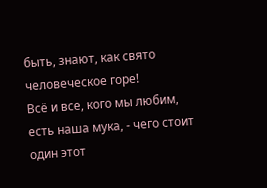быть, знают, как свято человеческое горе!
Всё и все, кого мы любим, есть наша мука, - чего стоит один этот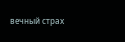вечный страх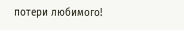потери любимого!